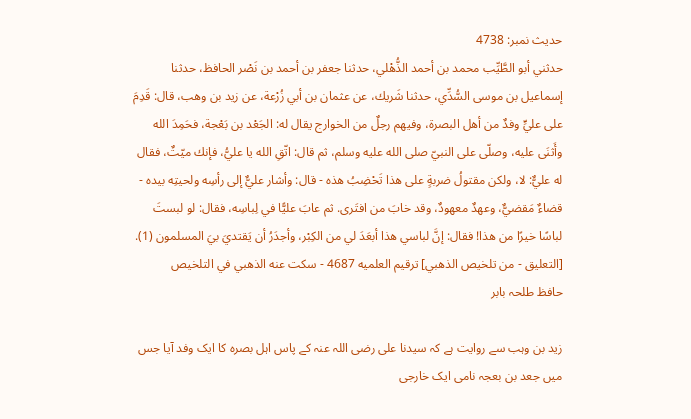حدیث نمبر: 4738
حدثني أبو الطَّيِّب محمد بن أحمد الذُّهْلي، حدثنا جعفر بن أحمد بن نَصْر الحافظ، حدثنا إسماعيل بن موسى السُّدِّي، حدثنا شَريك، عن عثمان بن أبي زُرْعة، عن زيد بن وهب، قال: قَدِمَ على عليٍّ وفدٌ من أهل البصرة، وفيهم رجلٌ من الخوارج يقال له: الجَعْد بن بَعْجة، فحَمِدَ الله وأَثنَى عليه، وصلّى على النبيّ صلى الله عليه وسلم، ثم قال: اتّقِ الله يا عليُّ، فإنك ميّتٌ، فقال له عليٌّ: لا، ولكن مقتولُ ضربةٍ على هذا تَحْضِبُ هذه - قال: وأشار عليٌّ إلى رأسِه ولحيتِه بيده - قضاءٌ مَقضيٌّ، وعهدٌ معهودٌ، وقد خابَ من افتَرى. ثم عابَ عليًّا في لِباسِه، فقال: لو لبستَ لباسًا خيرًا من هذا! فقال: إنَّ لباسي هذا أبعَدَ لي من الكِبْر، وأجدَرُ أن يَقتديَ بيَ المسلمون (1).
[التعليق - من تلخيص الذهبي] ترقيم العلميه 4687 - سكت عنه الذهبي في التلخيص
حافظ طلحہ بابر

زید بن وہب سے روایت ہے کہ سیدنا علی رضی اللہ عنہ کے پاس اہل بصرہ کا ایک وفد آیا جس میں جعد بن بعجہ نامی ایک خارجی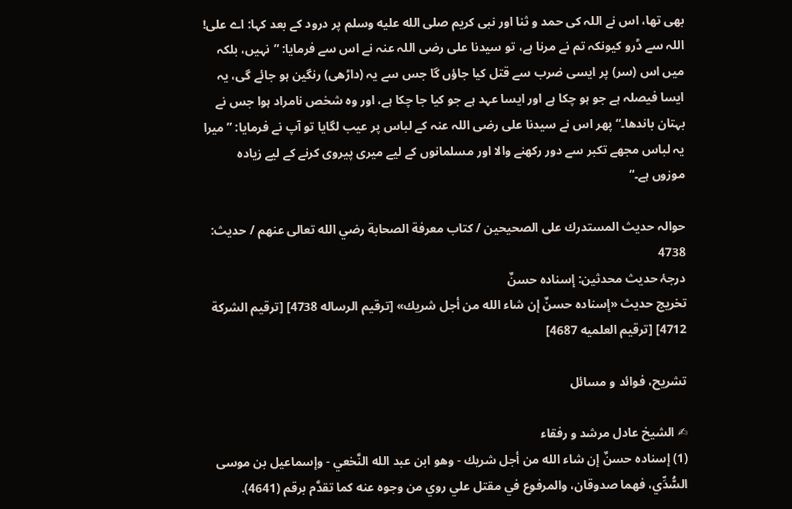بھی تھا، اس نے اللہ کی حمد و ثنا اور نبی کریم صلى الله عليه وسلم پر درود کے بعد کہا: اے علی! اللہ سے ڈرو کیونکہ تم نے مرنا ہے، تو سیدنا علی رضی اللہ عنہ نے اس سے فرمایا: ”نہیں، بلکہ میں اس (سر) پر ایسی ضرب سے قتل کیا جاؤں گا جس سے یہ (داڑھی) رنگین ہو جائے گی، یہ ایسا فیصلہ ہے جو ہو چکا ہے اور ایسا عہد ہے جو کیا جا چکا ہے، اور وہ شخص نامراد ہوا جس نے بہتان باندھا۔“ پھر اس نے سیدنا علی رضی اللہ عنہ کے لباس پر عیب لگایا تو آپ نے فرمایا: ”میرا یہ لباس مجھے تکبر سے دور رکھنے والا اور مسلمانوں کے لیے میری پیروی کرنے کے لیے زیادہ موزوں ہے۔“

حوالہ حدیث المستدرك على الصحيحين / كتاب معرفة الصحابة رضي الله تعالى عنهم / حدیث: 4738
درجۂ حدیث محدثین: إسناده حسنٌ
تخریج حدیث «إسناده حسنٌ إن شاء الله من أجل شريك» [ترقيم الرساله 4738] [ترقيم الشركة 4712] [ترقيم العلميه 4687]

تشریح، فوائد و مسائل

✍ الشیخ عادل مرشد و رفقاء
(1) إسناده حسنٌ إن شاء الله من أجل شريك - وهو ابن عبد الله النَّخعي - وإسماعيل بن موسى السُّدِّي، فهما صدوقان، والمرفوع في مقتل علي روي من وجوه عنه كما تقدَّم برقم (4641).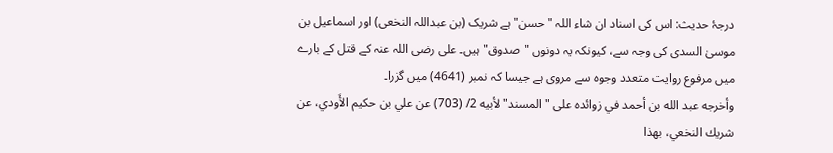درجۂ حدیث: اس کی اسناد ان شاء اللہ "حسن" ہے شریک (بن عبداللہ النخعی) اور اسماعیل بن موسیٰ السدی کی وجہ سے، کیونکہ یہ دونوں "صدوق" ہیں۔ علی رضی اللہ عنہ کے قتل کے بارے میں مرفوع روایت متعدد وجوہ سے مروی ہے جیسا کہ نمبر (4641) میں گزرا۔
وأخرجه عبد الله بن أحمد في زوائده على "المسند" لأبيه 2/ (703) عن علي بن حكيم الأَودي، عن شريك النخعي، بهذا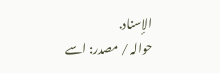الإسناد.
حوالہ / مصدر: اسے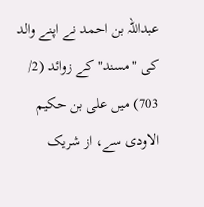عبداللہ بن احمد نے اپنے والد کی "مسند" کے زوائد (2/ 703) میں علی بن حکیم الاودی سے، از شریک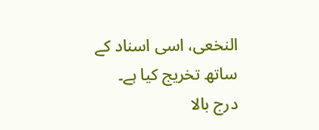النخعی، اسی اسناد کے ساتھ تخریج کیا ہے۔
درج بالا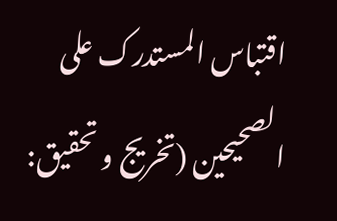اقتباس المستدرک علی الصحیحین (تخریج و تحقیق: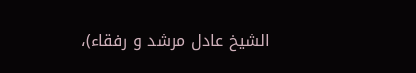الشیخ عادل مرشد و رفقاء)،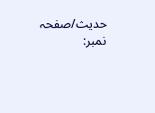حدیث/صفحہ نمبر: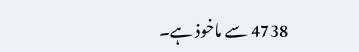4738 سے ماخوذ ہے۔